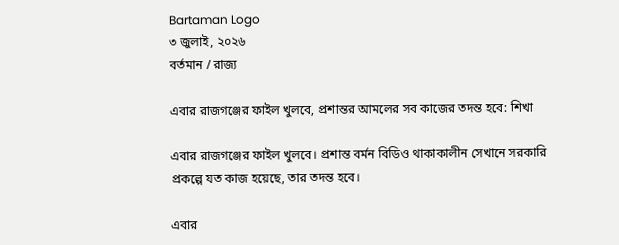Bartaman Logo
৩ জুলাই, ২০২৬
বর্তমান / রাজ্য

এবার রাজগঞ্জের ফাইল খুলবে, প্রশান্তর আমলের সব কাজের তদন্ত হবে: শিখা

এবার রাজগঞ্জের ফাইল খুলবে। প্রশান্ত বর্মন বিডিও থাকাকালীন সেখানে সরকারি প্রকল্পে যত কাজ হয়েছে, তার তদন্ত হবে।

এবার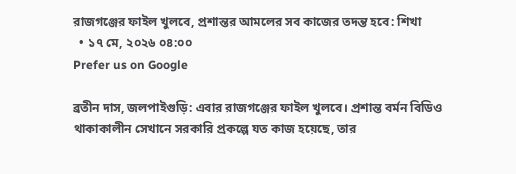রাজগঞ্জের ফাইল খুলবে, প্রশান্তর আমলের সব কাজের তদন্ত হবে: শিখা
  • ১৭ মে, ২০২৬ ০৪:০০
Prefer us on Google

ব্রতীন দাস, জলপাইগুড়ি: এবার রাজগঞ্জের ফাইল খুলবে। প্রশান্ত বর্মন বিডিও থাকাকালীন সেখানে সরকারি প্রকল্পে যত কাজ হয়েছে, তার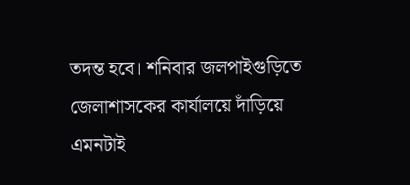তদন্ত হবে। শনিবার জলপাইগুড়িতে জেলাশাসকের কার্যালয়ে দাঁড়িয়ে এমনটাই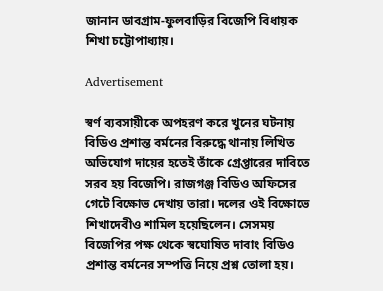জানান ডাবগ্রাম-ফুলবাড়ির বিজেপি বিধায়ক শিখা চট্টোপাধ্যায়।

Advertisement

স্বর্ণ ব্যবসায়ীকে অপহরণ করে খুনের ঘটনায় বিডিও প্রশান্ত বর্মনের বিরুদ্ধে থানায় লিখিত অভিযোগ দায়ের হতেই তাঁকে গ্রেপ্তারের দাবিতে সরব হয় বিজেপি। রাজগঞ্জ বিডিও অফিসের গেটে বিক্ষোভ দেখায় তারা। দলের ওই বিক্ষোভে শিখাদেবীও শামিল হয়েছিলেন। সেসময় বিজেপির পক্ষ থেকে স্বঘোষিত দাবাং বিডিও প্রশান্ত বর্মনের সম্পত্তি নিয়ে প্রশ্ন তোলা হয়।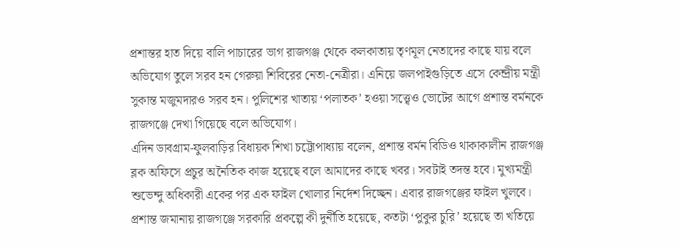প্রশান্তর হাত দিয়ে বালি পাচারের ভাগ রাজগঞ্জ থেকে কলকাতায় তৃণমূল নেতাদের কাছে যায় বলে অভিযোগ তুলে সরব হন গেরুয়া শিবিরের নেতা-নেত্রীরা। এনিয়ে জলপাইগুড়িতে এসে কেন্দ্রীয় মন্ত্রী সুকান্ত মজুমদারও সরব হন। পুলিশের খাতায় ‘পলাতক’ হওয়া সত্ত্বেও ভোটের আগে প্রশান্ত বর্মনকে রাজগঞ্জে দেখা গিয়েছে বলে অভিযোগ।
এদিন ডাবগ্রাম-ফুলবাড়ির বিধায়ক শিখা চট্টোপাধ্যায় বলেন, প্রশান্ত বর্মন বিডিও থাকাকালীন রাজগঞ্জ ব্লক অফিসে প্রচুর অনৈতিক কাজ হয়েছে বলে আমাদের কাছে খবর। সবটাই তদন্ত হবে। মুখ্যমন্ত্রী শুভেন্দু অধিকারী একের পর এক ফাইল খোলার নির্দেশ দিচ্ছেন। এবার রাজগঞ্জের ফাইল খুলবে। প্রশান্ত জমানায় রাজগঞ্জে সরকারি প্রকল্পে কী দুর্নীতি হয়েছে, কতটা ‘পুকুর চুরি’ হয়েছে তা খতিয়ে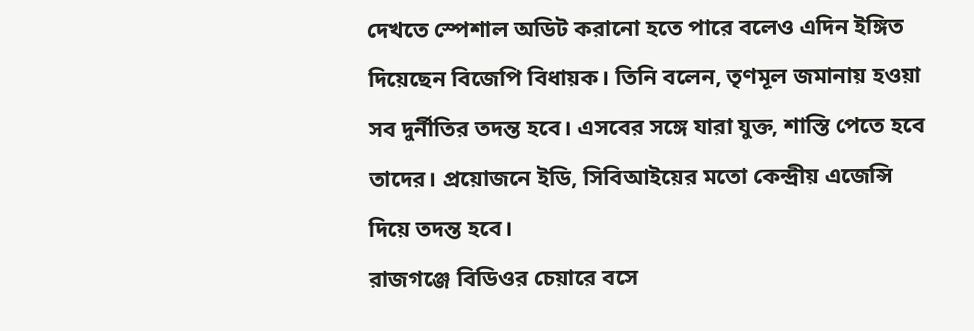দেখতে স্পেশাল অডিট করানো হতে পারে বলেও এদিন ইঙ্গিত দিয়েছেন বিজেপি বিধায়ক। তিনি বলেন, তৃণমূল জমানায় হওয়া সব দুর্নীতির তদন্ত হবে। এসবের সঙ্গে যারা যুক্ত, শাস্তি পেতে হবে তাদের। প্রয়োজনে ইডি, সিবিআইয়ের মতো কেন্দ্রীয় এজেন্সি দিয়ে তদন্ত হবে।
রাজগঞ্জে বিডিওর চেয়ারে বসে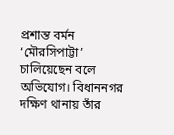প্রশান্ত বর্মন ‘মৌরসিপাট্টা’ চালিয়েছেন বলে অভিযোগ। বিধাননগর দক্ষিণ থানায় তাঁর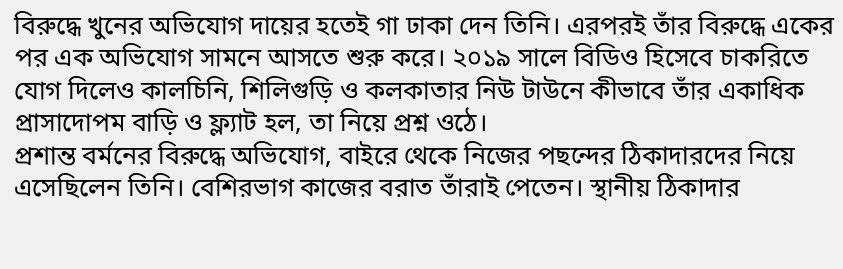বিরুদ্ধে খুনের অভিযোগ দায়ের হতেই গা ঢাকা দেন তিনি। এরপরই তাঁর বিরুদ্ধে একের পর এক অভিযোগ সামনে আসতে শুরু করে। ২০১৯ সালে বিডিও হিসেবে চাকরিতে যোগ দিলেও কালচিনি, শিলিগুড়ি ও কলকাতার নিউ টাউনে কীভাবে তাঁর একাধিক প্রাসাদোপম বাড়ি ও ফ্ল্যাট হল, তা নিয়ে প্রশ্ন ওঠে।
প্রশান্ত বর্মনের বিরুদ্ধে অভিযোগ, বাইরে থেকে নিজের পছন্দের ঠিকাদারদের নিয়ে এসেছিলেন তিনি। বেশিরভাগ কাজের বরাত তাঁরাই পেতেন। স্থানীয় ঠিকাদার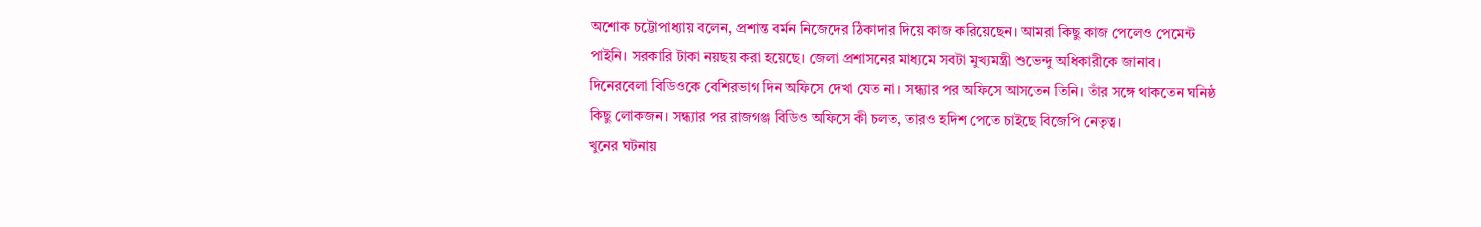অশোক চট্টোপাধ্যায় বলেন, প্রশান্ত বর্মন নিজেদের ঠিকাদার দিয়ে কাজ করিয়েছেন। আমরা কিছু কাজ পেলেও পেমেন্ট পাইনি। সরকারি টাকা নয়ছয় করা হয়েছে। জেলা প্রশাসনের মাধ্যমে সবটা মুখ্যমন্ত্রী শুভেন্দু অধিকারীকে জানাব।
দিনেরবেলা বিডিওকে বেশিরভাগ দিন অফিসে দেখা যেত না। সন্ধ্যার পর অফিসে আসতেন তিনি। তাঁর সঙ্গে থাকতেন ঘনিষ্ঠ কিছু লোকজন। সন্ধ্যার পর রাজগঞ্জ বিডিও অফিসে কী চলত, তারও হদিশ পেতে চাইছে বিজেপি নেতৃত্ব।
খুনের ঘটনায়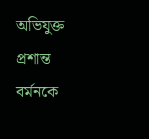অভিযুক্ত প্রশান্ত বর্মনকে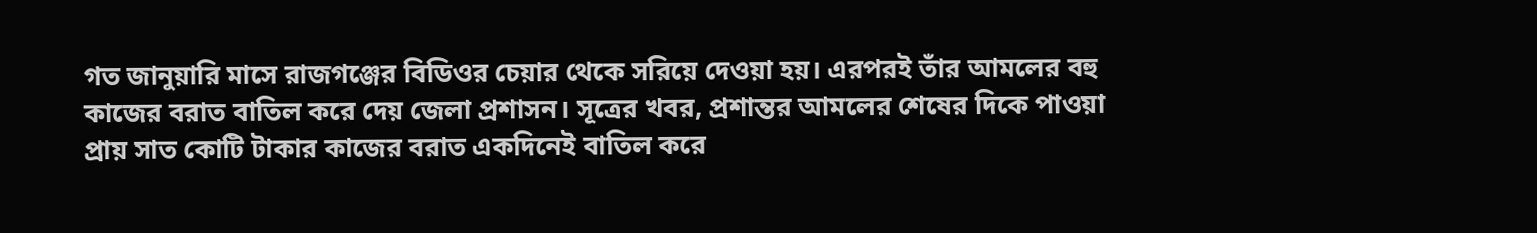গত জানুয়ারি মাসে রাজগঞ্জের বিডিওর চেয়ার থেকে সরিয়ে দেওয়া হয়। এরপরই তাঁর আমলের বহু কাজের বরাত বাতিল করে দেয় জেলা প্রশাসন। সূত্রের খবর, প্রশান্তর আমলের শেষের দিকে পাওয়া প্রায় সাত কোটি টাকার কাজের বরাত একদিনেই বাতিল করে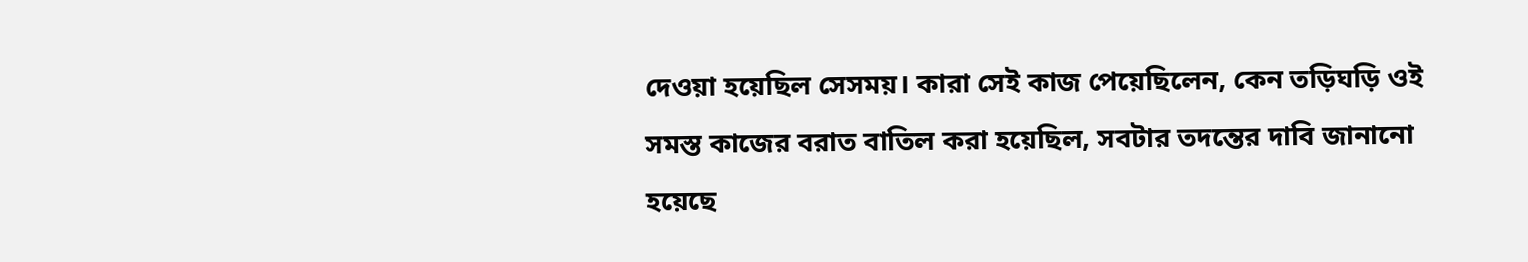দেওয়া হয়েছিল সেসময়। কারা সেই কাজ পেয়েছিলেন, কেন তড়িঘড়ি ওই সমস্ত কাজের বরাত বাতিল করা হয়েছিল, সবটার তদন্তের দাবি জানানো হয়েছে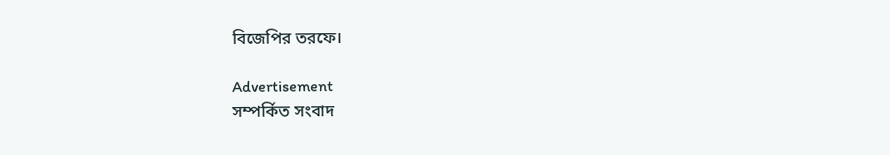বিজেপির তরফে।

Advertisement
সম্পর্কিত সংবাদ